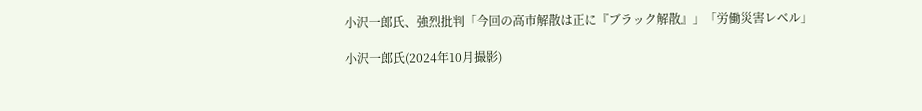小沢一郎氏、強烈批判「今回の高市解散は正に『ブラック解散』」「労働災害レベル」

小沢一郎氏(2024年10月撮影)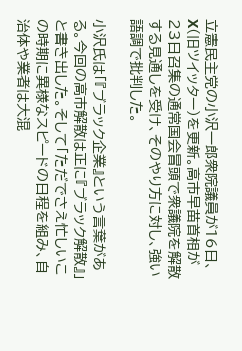立憲民主党の小沢一郎衆院議員が16日、X(旧ツイッター)を更新。高市早苗首相が23日召集の通常国会冒頭で衆議院を解散する見通しを受け、そのやり方に対し、強い語調で批判した。

小沢氏は「『ブラック企業』という言葉がある。今回の高市解散は正に『ブラック解散』」と書き出した。そして「ただでさえ忙しいこの時期に異様なスピードの日程を組み、自治体や業者は大混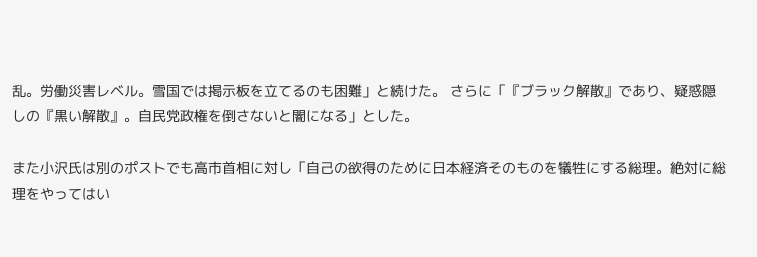乱。労働災害レベル。雪国では掲示板を立てるのも困難」と続けた。 さらに「『ブラック解散』であり、疑惑隠しの『黒い解散』。自民党政権を倒さないと闇になる」とした。

また小沢氏は別のポストでも高市首相に対し「自己の欲得のために日本経済そのものを犠牲にする総理。絶対に総理をやってはい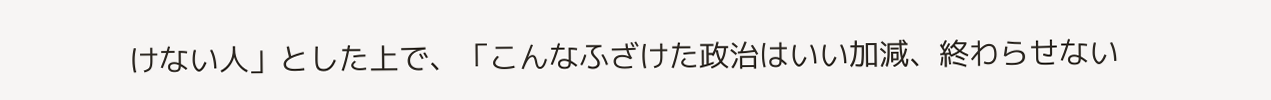けない人」とした上で、「こんなふざけた政治はいい加減、終わらせない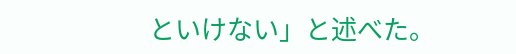といけない」と述べた。